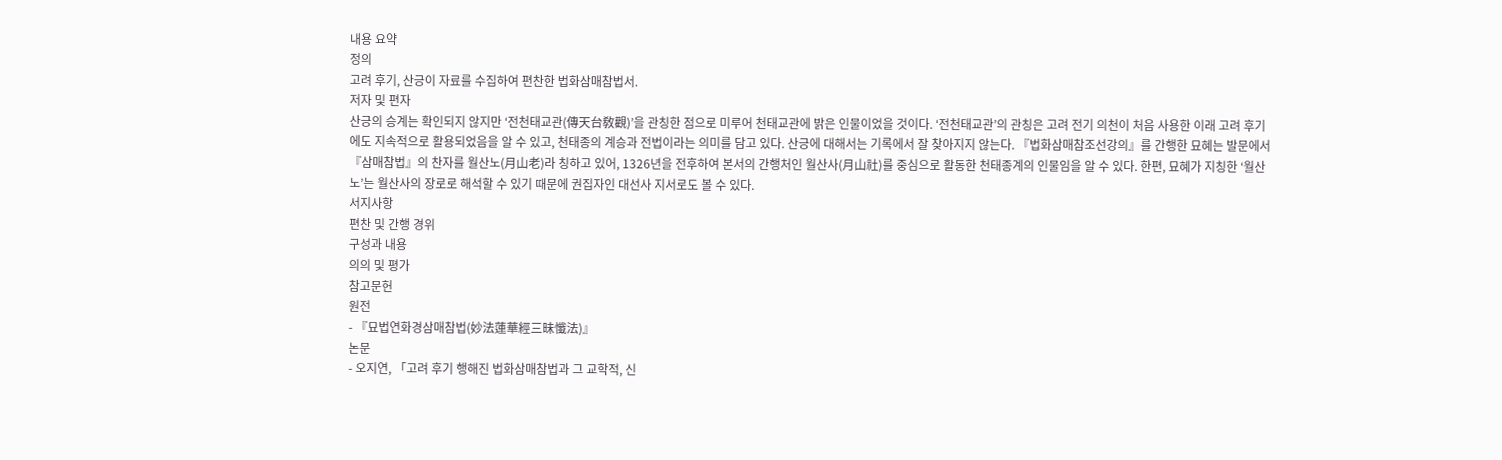내용 요약
정의
고려 후기, 산긍이 자료를 수집하여 편찬한 법화삼매참법서.
저자 및 편자
산긍의 승계는 확인되지 않지만 ‘전천태교관(傳天台敎觀)’을 관칭한 점으로 미루어 천태교관에 밝은 인물이었을 것이다. ‘전천태교관’의 관칭은 고려 전기 의천이 처음 사용한 이래 고려 후기에도 지속적으로 활용되었음을 알 수 있고, 천태종의 계승과 전법이라는 의미를 담고 있다. 산긍에 대해서는 기록에서 잘 찾아지지 않는다. 『법화삼매참조선강의』를 간행한 묘혜는 발문에서 『삼매참법』의 찬자를 월산노(月山老)라 칭하고 있어, 1326년을 전후하여 본서의 간행처인 월산사(月山社)를 중심으로 활동한 천태종계의 인물임을 알 수 있다. 한편, 묘혜가 지칭한 ‘월산노’는 월산사의 장로로 해석할 수 있기 때문에 권집자인 대선사 지서로도 볼 수 있다.
서지사항
편찬 및 간행 경위
구성과 내용
의의 및 평가
참고문헌
원전
- 『묘법연화경삼매참법(妙法蓮華經三昧懺法)』
논문
- 오지연, 「고려 후기 행해진 법화삼매참법과 그 교학적, 신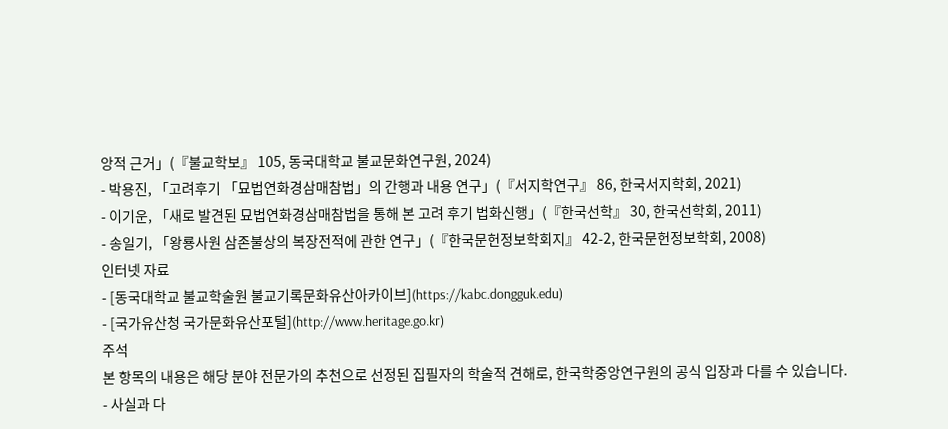앙적 근거」(『불교학보』 105, 동국대학교 불교문화연구원, 2024)
- 박용진, 「고려후기 「묘법연화경삼매참법」의 간행과 내용 연구」(『서지학연구』 86, 한국서지학회, 2021)
- 이기운, 「새로 발견된 묘법연화경삼매참법을 통해 본 고려 후기 법화신행」(『한국선학』 30, 한국선학회, 2011)
- 송일기, 「왕룡사원 삼존불상의 복장전적에 관한 연구」(『한국문헌정보학회지』 42-2, 한국문헌정보학회, 2008)
인터넷 자료
- [동국대학교 불교학술원 불교기록문화유산아카이브](https://kabc.dongguk.edu)
- [국가유산청 국가문화유산포털](http://www.heritage.go.kr)
주석
본 항목의 내용은 해당 분야 전문가의 추천으로 선정된 집필자의 학술적 견해로, 한국학중앙연구원의 공식 입장과 다를 수 있습니다.
- 사실과 다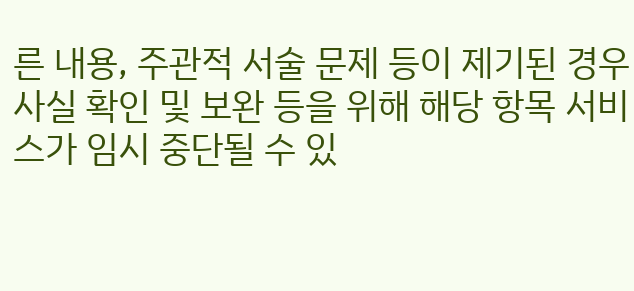른 내용, 주관적 서술 문제 등이 제기된 경우 사실 확인 및 보완 등을 위해 해당 항목 서비스가 임시 중단될 수 있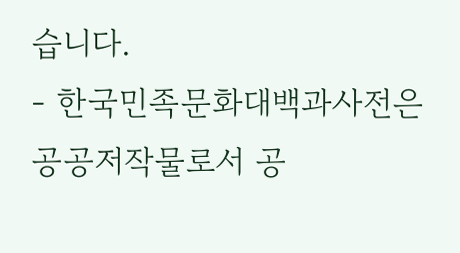습니다.
- 한국민족문화대백과사전은 공공저작물로서 공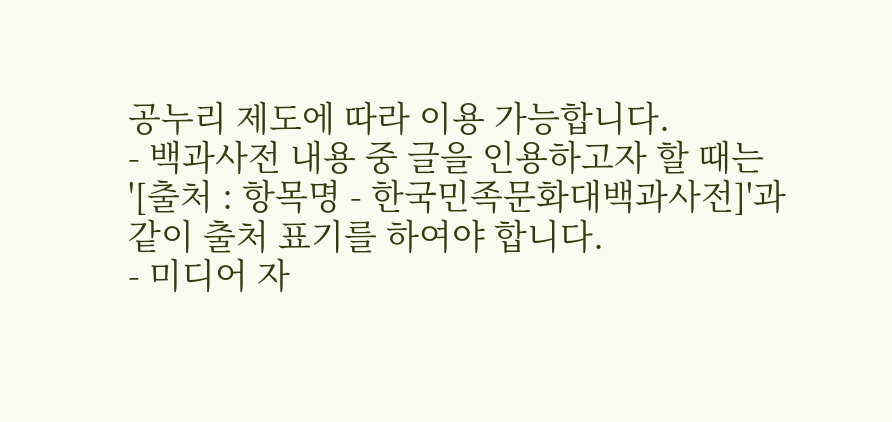공누리 제도에 따라 이용 가능합니다.
- 백과사전 내용 중 글을 인용하고자 할 때는 '[출처 : 항목명 - 한국민족문화대백과사전]'과 같이 출처 표기를 하여야 합니다.
- 미디어 자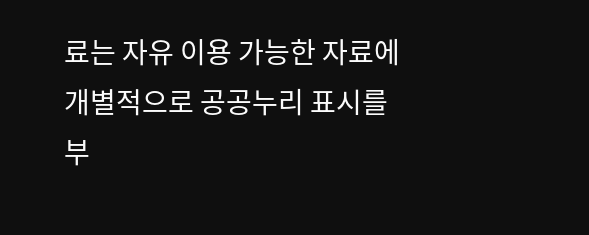료는 자유 이용 가능한 자료에 개별적으로 공공누리 표시를 부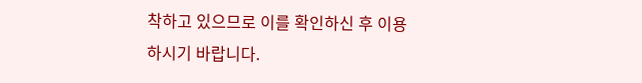착하고 있으므로 이를 확인하신 후 이용하시기 바랍니다.